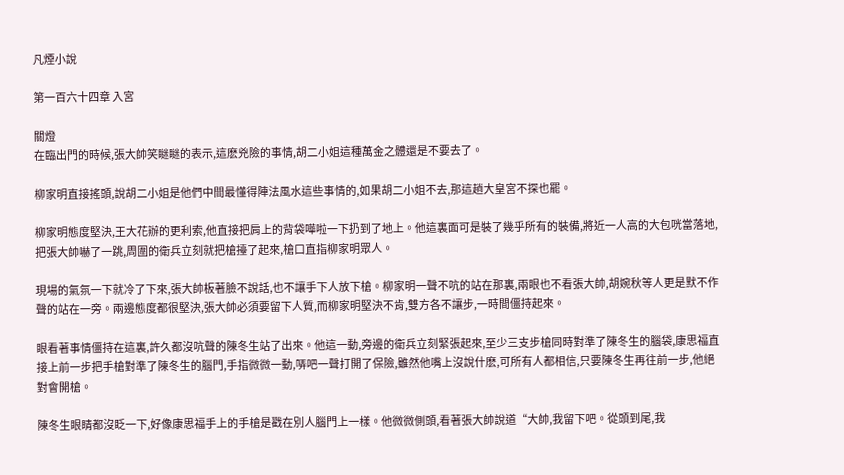凡煙小說

第一百六十四章 入宮

關燈
在臨出門的時候,張大帥笑瞇瞇的表示,這麽兇險的事情,胡二小姐這種萬金之體還是不要去了。

柳家明直接搖頭,說胡二小姐是他們中間最懂得陣法風水這些事情的,如果胡二小姐不去,那這趟大皇宮不探也罷。

柳家明態度堅決,王大花辦的更利索,他直接把肩上的背袋嘩啦一下扔到了地上。他這裏面可是裝了幾乎所有的裝備,將近一人高的大包咣當落地,把張大帥嚇了一跳,周圍的衛兵立刻就把槍擡了起來,槍口直指柳家明眾人。

現場的氣氛一下就冷了下來,張大帥板著臉不說話,也不讓手下人放下槍。柳家明一聲不吭的站在那裏,兩眼也不看張大帥,胡婉秋等人更是默不作聲的站在一旁。兩邊態度都很堅決,張大帥必須要留下人質,而柳家明堅決不肯,雙方各不讓步,一時間僵持起來。

眼看著事情僵持在這裏,許久都沒吭聲的陳冬生站了出來。他這一動,旁邊的衛兵立刻緊張起來,至少三支步槍同時對準了陳冬生的腦袋,康思福直接上前一步把手槍對準了陳冬生的腦門,手指微微一動,哢吧一聲打開了保險,雖然他嘴上沒說什麽,可所有人都相信,只要陳冬生再往前一步,他絕對會開槍。

陳冬生眼睛都沒眨一下,好像康思福手上的手槍是戳在別人腦門上一樣。他微微側頭,看著張大帥說道“大帥,我留下吧。從頭到尾,我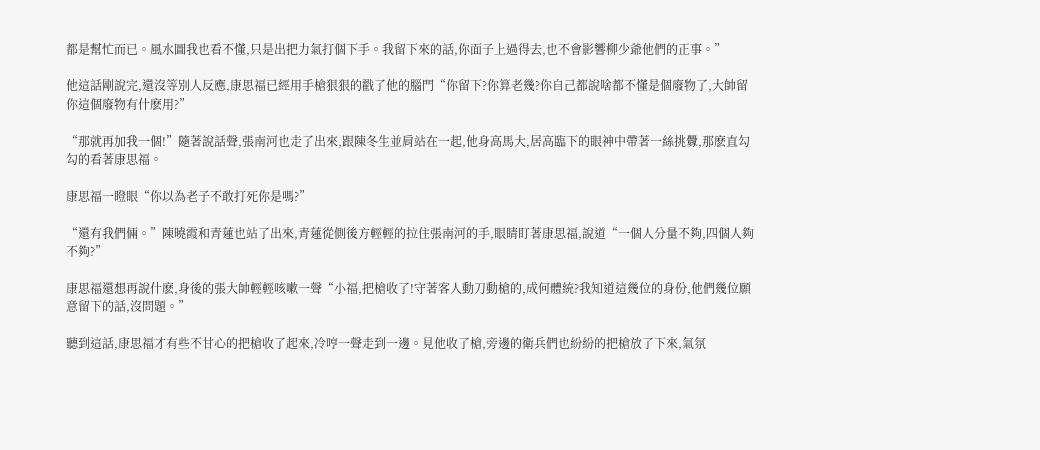都是幫忙而已。風水圖我也看不懂,只是出把力氣打個下手。我留下來的話,你面子上過得去,也不會影響柳少爺他們的正事。”

他這話剛說完,還沒等別人反應,康思福已經用手槍狠狠的戳了他的腦門“你留下?你算老幾?你自己都說啥都不懂是個廢物了,大帥留你這個廢物有什麽用?”

“那就再加我一個!”隨著說話聲,張南河也走了出來,跟陳冬生並肩站在一起,他身高馬大,居高臨下的眼神中帶著一絲挑釁,那麽直勾勾的看著康思福。

康思福一瞪眼“你以為老子不敢打死你是嗎?”

“還有我們倆。”陳曉霞和青蓮也站了出來,青蓮從側後方輕輕的拉住張南河的手,眼睛盯著康思福,說道“一個人分量不夠,四個人夠不夠?”

康思福還想再說什麽,身後的張大帥輕輕咳嗽一聲“小福,把槍收了!守著客人動刀動槍的,成何體統?我知道這幾位的身份,他們幾位願意留下的話,沒問題。”

聽到這話,康思福才有些不甘心的把槍收了起來,冷哼一聲走到一邊。見他收了槍,旁邊的衛兵們也紛紛的把槍放了下來,氣氛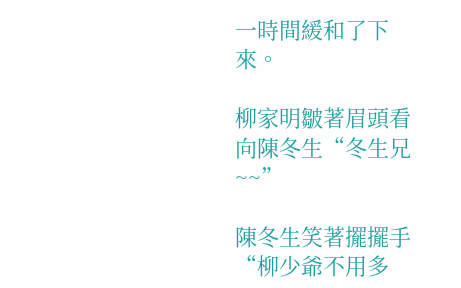一時間緩和了下來。

柳家明皺著眉頭看向陳冬生“冬生兄~~”

陳冬生笑著擺擺手“柳少爺不用多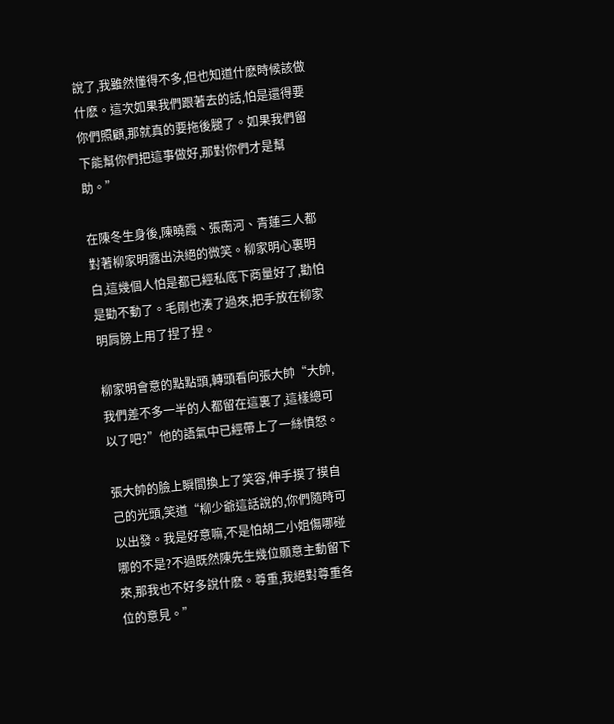說了,我雖然懂得不多,但也知道什麽時候該做什麽。這次如果我們跟著去的話,怕是還得要你們照顧,那就真的要拖後腿了。如果我們留下能幫你們把這事做好,那對你們才是幫助。”

在陳冬生身後,陳曉霞、張南河、青蓮三人都對著柳家明露出決絕的微笑。柳家明心裏明白,這幾個人怕是都已經私底下商量好了,勸怕是勸不動了。毛剛也湊了過來,把手放在柳家明肩膀上用了捏了捏。

柳家明會意的點點頭,轉頭看向張大帥“大帥,我們差不多一半的人都留在這裏了,這樣總可以了吧?”他的語氣中已經帶上了一絲憤怒。

張大帥的臉上瞬間換上了笑容,伸手摸了摸自己的光頭,笑道“柳少爺這話說的,你們隨時可以出發。我是好意嘛,不是怕胡二小姐傷哪碰哪的不是?不過既然陳先生幾位願意主動留下來,那我也不好多說什麽。尊重,我絕對尊重各位的意見。”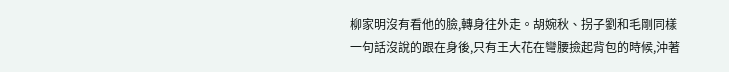柳家明沒有看他的臉,轉身往外走。胡婉秋、拐子劉和毛剛同樣一句話沒說的跟在身後,只有王大花在彎腰撿起背包的時候,沖著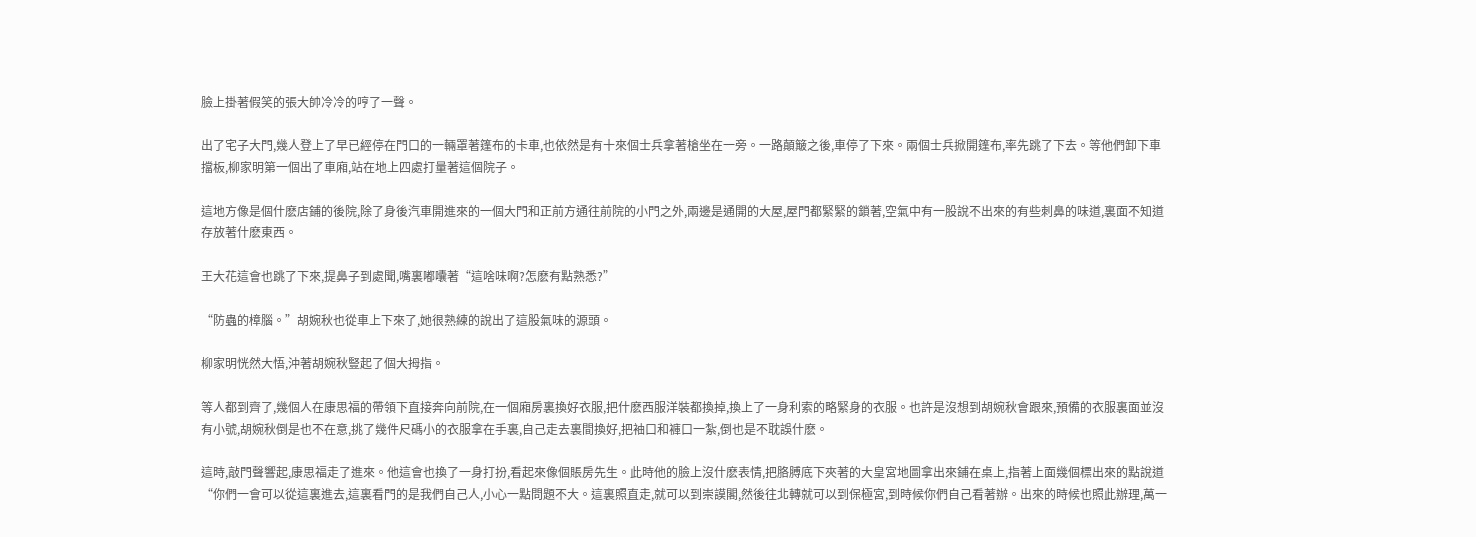臉上掛著假笑的張大帥冷冷的哼了一聲。

出了宅子大門,幾人登上了早已經停在門口的一輛罩著篷布的卡車,也依然是有十來個士兵拿著槍坐在一旁。一路顛簸之後,車停了下來。兩個士兵掀開篷布,率先跳了下去。等他們卸下車擋板,柳家明第一個出了車廂,站在地上四處打量著這個院子。

這地方像是個什麽店鋪的後院,除了身後汽車開進來的一個大門和正前方通往前院的小門之外,兩邊是通開的大屋,屋門都緊緊的鎖著,空氣中有一股說不出來的有些刺鼻的味道,裏面不知道存放著什麽東西。

王大花這會也跳了下來,提鼻子到處聞,嘴裏嘟囔著“這啥味啊?怎麽有點熟悉?”

“防蟲的樟腦。”胡婉秋也從車上下來了,她很熟練的說出了這股氣味的源頭。

柳家明恍然大悟,沖著胡婉秋豎起了個大拇指。

等人都到齊了,幾個人在康思福的帶領下直接奔向前院,在一個廂房裏換好衣服,把什麽西服洋裝都換掉,換上了一身利索的略緊身的衣服。也許是沒想到胡婉秋會跟來,預備的衣服裏面並沒有小號,胡婉秋倒是也不在意,挑了幾件尺碼小的衣服拿在手裏,自己走去裏間換好,把袖口和褲口一紮,倒也是不耽誤什麽。

這時,敲門聲響起,康思福走了進來。他這會也換了一身打扮,看起來像個賬房先生。此時他的臉上沒什麽表情,把胳膊底下夾著的大皇宮地圖拿出來鋪在桌上,指著上面幾個標出來的點說道“你們一會可以從這裏進去,這裏看門的是我們自己人,小心一點問題不大。這裏照直走,就可以到崇謨閣,然後往北轉就可以到保極宮,到時候你們自己看著辦。出來的時候也照此辦理,萬一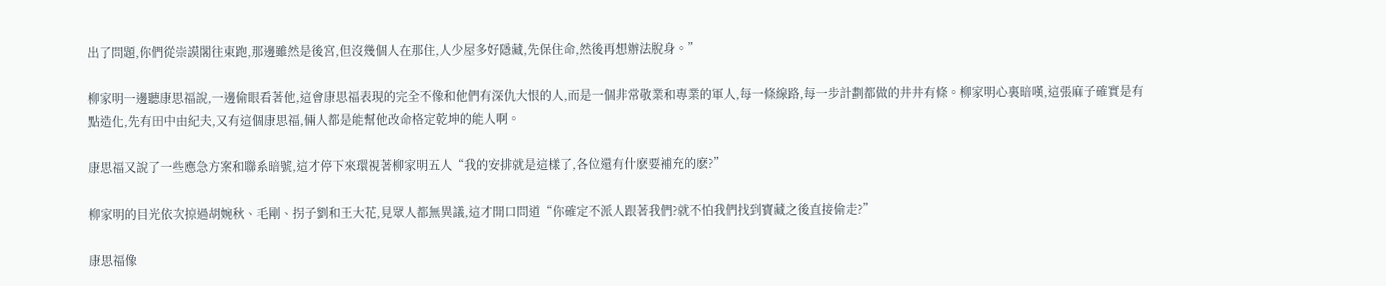出了問題,你們從崇謨閣往東跑,那邊雖然是後宮,但沒幾個人在那住,人少屋多好隱藏,先保住命,然後再想辦法脫身。”

柳家明一邊聽康思福說,一邊偷眼看著他,這會康思福表現的完全不像和他們有深仇大恨的人,而是一個非常敬業和專業的軍人,每一條線路,每一步計劃都做的井井有條。柳家明心裏暗嘆,這張麻子確實是有點造化,先有田中由紀夫,又有這個康思福,倆人都是能幫他改命格定乾坤的能人啊。

康思福又說了一些應急方案和聯系暗號,這才停下來環視著柳家明五人“我的安排就是這樣了,各位還有什麽要補充的麽?”

柳家明的目光依次掠過胡婉秋、毛剛、拐子劉和王大花,見眾人都無異議,這才開口問道“你確定不派人跟著我們?就不怕我們找到寶藏之後直接偷走?”

康思福像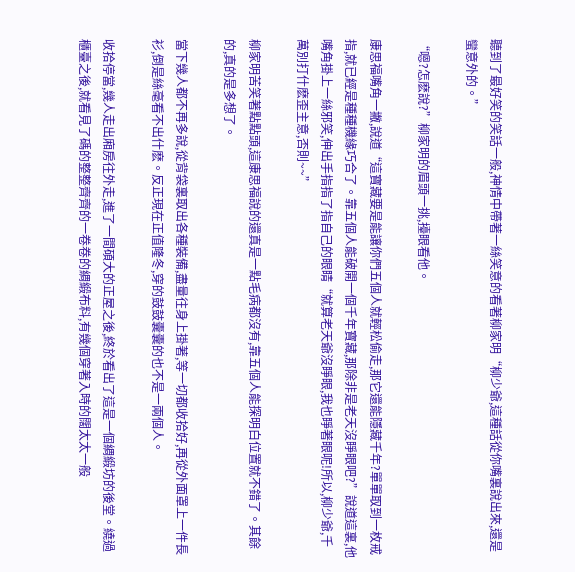聽到了最好笑的笑話一般,神情中帶著一絲笑意的看著柳家明“柳少爺,這種話從你嘴裏說出來,還是蠻意外的。”

“嗯?怎麽說?”柳家明的眉頭一挑,擡眼看他。

康思福嘴角一撇,說道“這寶藏要是能讓你們五個人就輕松偷走,那它還能隱藏千年?單單取到一枚戒指,就已經是種種機緣巧合了。靠五個人能破開一個千年寶藏,那除非是老天沒睜眼吧?”說道這裏,他嘴角掛上一絲邪笑,伸出手指指了指自己的眼睛“就算老天爺沒睜眼,我也睜著眼呢!所以,柳少爺,千萬別打什麽歪主意,否則~~”

柳家明苦笑著點點頭,這康思福說的還真是一點毛病都沒有,靠五個人能探明白位置就不錯了。其餘的,真的是多想了。

當下幾人都不再多說,從背袋裏取出各種裝備,盡量往身上掛著,等一切都收拾好,再從外面罩上一件長衫,倒是絲毫看不出什麽。反正現在正值隆冬,穿的鼓鼓囊囊的也不是一兩個人。

收拾停當,幾人走出廂房往外走,進了一間碩大的正屋之後,終於看出了這是一個綢緞坊的後堂。繞過櫃臺之後,就看見了碼的整整齊齊的一卷卷的綢緞布料,有幾個穿著入時的闊太太一般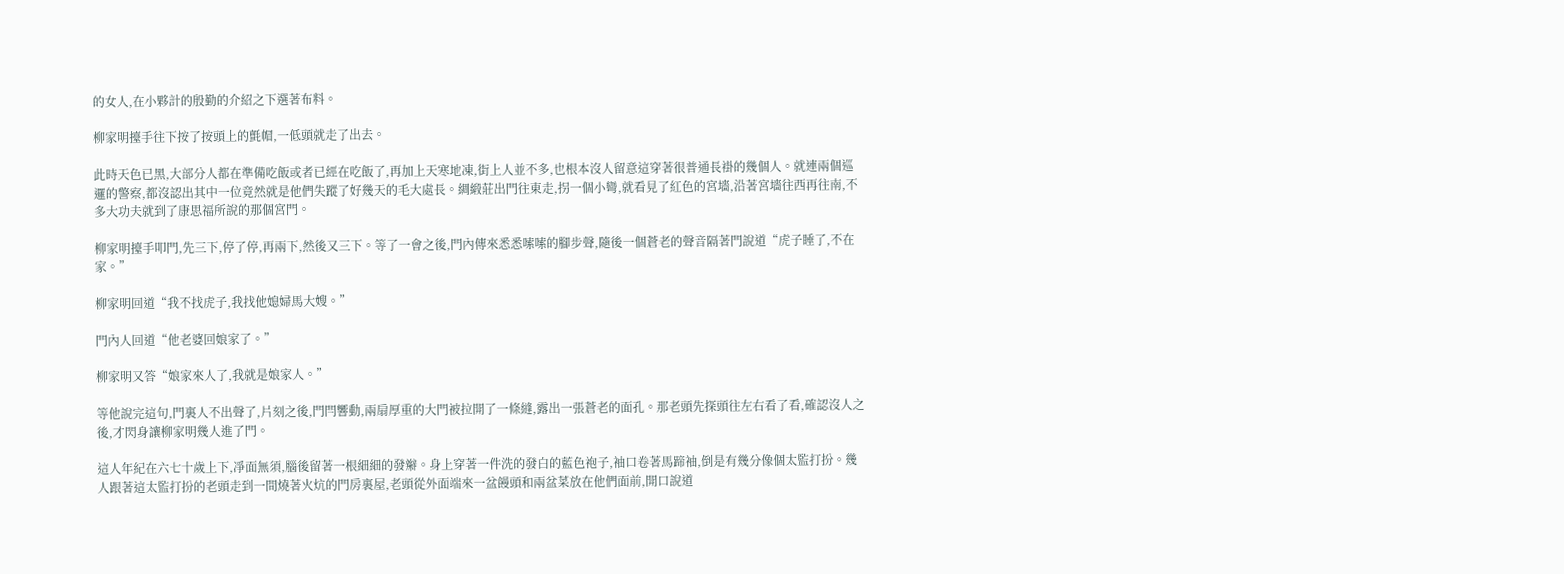的女人,在小夥計的殷勤的介紹之下選著布料。

柳家明擡手往下按了按頭上的氈帽,一低頭就走了出去。

此時天色已黑,大部分人都在準備吃飯或者已經在吃飯了,再加上天寒地凍,街上人並不多,也根本沒人留意這穿著很普通長褂的幾個人。就連兩個巡邏的警察,都沒認出其中一位竟然就是他們失蹤了好幾天的毛大處長。綢緞莊出門往東走,拐一個小彎,就看見了紅色的宮墻,沿著宮墻往西再往南,不多大功夫就到了康思福所說的那個宮門。

柳家明擡手叩門,先三下,停了停,再兩下,然後又三下。等了一會之後,門內傳來悉悉嗦嗦的腳步聲,隨後一個蒼老的聲音隔著門說道“虎子睡了,不在家。”

柳家明回道“我不找虎子,我找他媳婦馬大嫂。”

門內人回道“他老婆回娘家了。”

柳家明又答“娘家來人了,我就是娘家人。”

等他說完這句,門裏人不出聲了,片刻之後,門閂響動,兩扇厚重的大門被拉開了一條縫,露出一張蒼老的面孔。那老頭先探頭往左右看了看,確認沒人之後,才閃身讓柳家明幾人進了門。

這人年紀在六七十歲上下,凈面無須,腦後留著一根細細的發辮。身上穿著一件洗的發白的藍色袍子,袖口卷著馬蹄袖,倒是有幾分像個太監打扮。幾人跟著這太監打扮的老頭走到一間燒著火炕的門房裏屋,老頭從外面端來一盆饅頭和兩盆菜放在他們面前,開口說道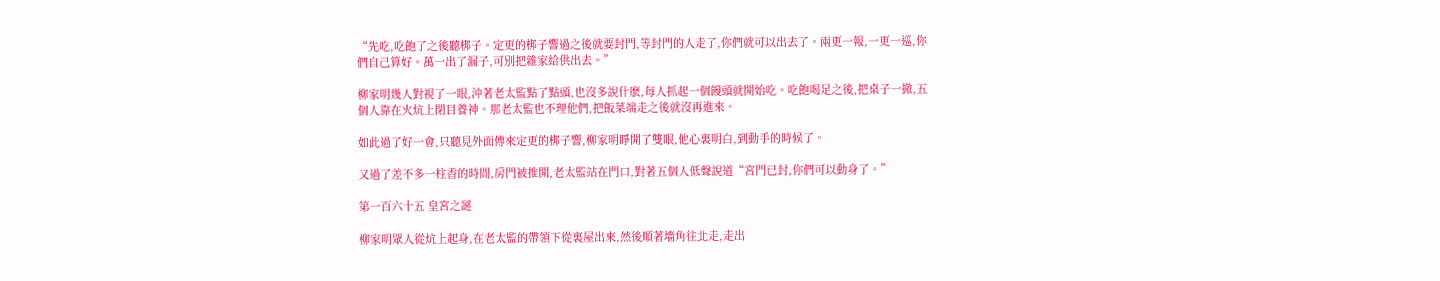“先吃,吃飽了之後聽梆子。定更的梆子響過之後就要封門,等封門的人走了,你們就可以出去了。兩更一報,一更一巡,你們自己算好。萬一出了漏子,可別把雜家給供出去。”

柳家明幾人對視了一眼,沖著老太監點了點頭,也沒多說什麽,每人抓起一個饅頭就開始吃。吃飽喝足之後,把桌子一撤,五個人靠在火炕上閉目養神。那老太監也不理他們,把飯菜端走之後就沒再進來。

如此過了好一會,只聽見外面傳來定更的梆子響,柳家明睜開了雙眼,他心裏明白,到動手的時候了。

又過了差不多一柱香的時間,房門被推開,老太監站在門口,對著五個人低聲說道“宮門已封,你們可以動身了。”

第一百六十五 皇宮之謎

柳家明眾人從炕上起身,在老太監的帶領下從裏屋出來,然後順著墻角往北走,走出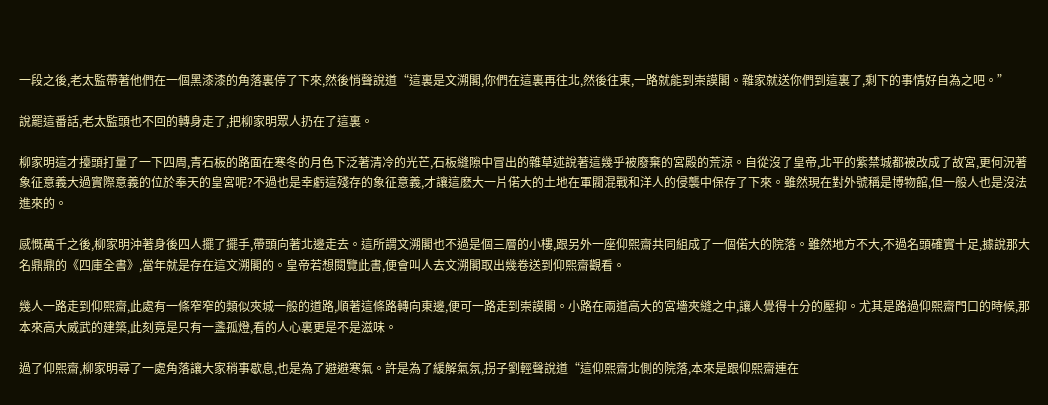一段之後,老太監帶著他們在一個黑漆漆的角落裏停了下來,然後悄聲說道“這裏是文溯閣,你們在這裏再往北,然後往東,一路就能到崇謨閣。雜家就送你們到這裏了,剩下的事情好自為之吧。”

說罷這番話,老太監頭也不回的轉身走了,把柳家明眾人扔在了這裏。

柳家明這才擡頭打量了一下四周,青石板的路面在寒冬的月色下泛著清冷的光芒,石板縫隙中冒出的雜草述說著這幾乎被廢棄的宮殿的荒涼。自從沒了皇帝,北平的紫禁城都被改成了故宮,更何況著象征意義大過實際意義的位於奉天的皇宮呢?不過也是幸虧這殘存的象征意義,才讓這麽大一片偌大的土地在軍閥混戰和洋人的侵襲中保存了下來。雖然現在對外號稱是博物館,但一般人也是沒法進來的。

感慨萬千之後,柳家明沖著身後四人擺了擺手,帶頭向著北邊走去。這所謂文溯閣也不過是個三層的小樓,跟另外一座仰熙齋共同組成了一個偌大的院落。雖然地方不大,不過名頭確實十足,據說那大名鼎鼎的《四庫全書》,當年就是存在這文溯閣的。皇帝若想閱覽此書,便會叫人去文溯閣取出幾卷送到仰熙齋觀看。

幾人一路走到仰熙齋,此處有一條窄窄的類似夾城一般的道路,順著這條路轉向東邊,便可一路走到崇謨閣。小路在兩道高大的宮墻夾縫之中,讓人覺得十分的壓抑。尤其是路過仰熙齋門口的時候,那本來高大威武的建築,此刻竟是只有一盞孤燈,看的人心裏更是不是滋味。

過了仰熙齋,柳家明尋了一處角落讓大家稍事歇息,也是為了避避寒氣。許是為了緩解氣氛,拐子劉輕聲說道“這仰熙齋北側的院落,本來是跟仰熙齋連在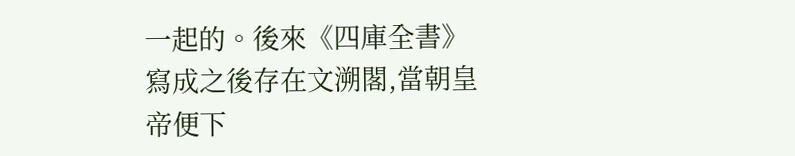一起的。後來《四庫全書》寫成之後存在文溯閣,當朝皇帝便下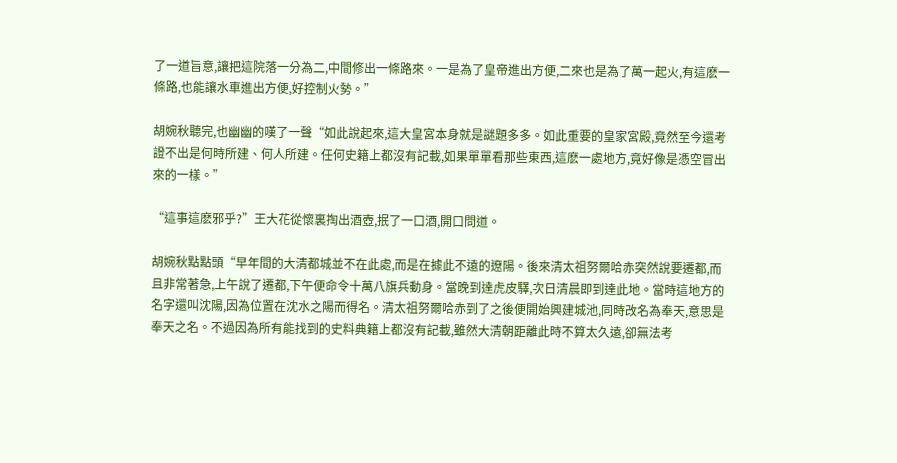了一道旨意,讓把這院落一分為二,中間修出一條路來。一是為了皇帝進出方便,二來也是為了萬一起火,有這麽一條路,也能讓水車進出方便,好控制火勢。”

胡婉秋聽完,也幽幽的嘆了一聲“如此說起來,這大皇宮本身就是謎題多多。如此重要的皇家宮殿,竟然至今還考證不出是何時所建、何人所建。任何史籍上都沒有記載,如果單單看那些東西,這麽一處地方,竟好像是憑空冒出來的一樣。”

“這事這麽邪乎?”王大花從懷裏掏出酒壺,抿了一口酒,開口問道。

胡婉秋點點頭“早年間的大清都城並不在此處,而是在據此不遠的遼陽。後來清太祖努爾哈赤突然說要遷都,而且非常著急,上午說了遷都,下午便命令十萬八旗兵動身。當晚到達虎皮驛,次日清晨即到達此地。當時這地方的名字還叫沈陽,因為位置在沈水之陽而得名。清太祖努爾哈赤到了之後便開始興建城池,同時改名為奉天,意思是奉天之名。不過因為所有能找到的史料典籍上都沒有記載,雖然大清朝距離此時不算太久遠,卻無法考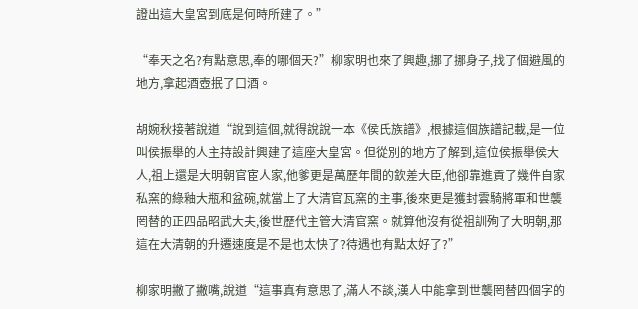證出這大皇宮到底是何時所建了。”

“奉天之名?有點意思,奉的哪個天?”柳家明也來了興趣,挪了挪身子,找了個避風的地方,拿起酒壺抿了口酒。

胡婉秋接著說道“說到這個,就得說說一本《侯氏族譜》,根據這個族譜記載,是一位叫侯振舉的人主持設計興建了這座大皇宮。但從別的地方了解到,這位侯振舉侯大人,祖上還是大明朝官宦人家,他爹更是萬歷年間的欽差大臣,他卻靠進貢了幾件自家私窯的綠釉大瓶和盆碗,就當上了大清官瓦窯的主事,後來更是獲封雲騎將軍和世襲罔替的正四品昭武大夫,後世歷代主管大清官窯。就算他沒有從祖訓殉了大明朝,那這在大清朝的升遷速度是不是也太快了?待遇也有點太好了?”

柳家明撇了撇嘴,說道“這事真有意思了,滿人不談,漢人中能拿到世襲罔替四個字的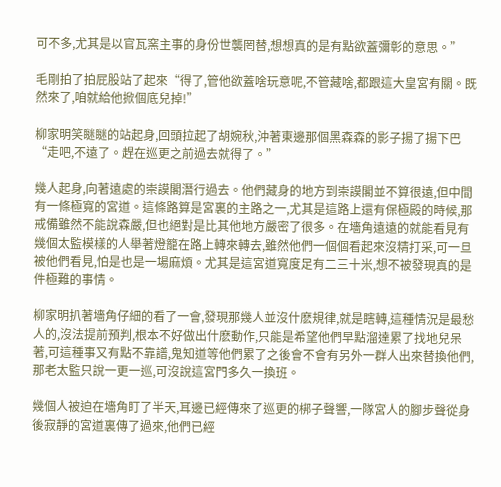可不多,尤其是以官瓦窯主事的身份世襲罔替,想想真的是有點欲蓋彌彰的意思。”

毛剛拍了拍屁股站了起來“得了,管他欲蓋啥玩意呢,不管藏啥,都跟這大皇宮有關。既然來了,咱就給他掀個底兒掉!”

柳家明笑瞇瞇的站起身,回頭拉起了胡婉秋,沖著東邊那個黑森森的影子揚了揚下巴“走吧,不遠了。趕在巡更之前過去就得了。”

幾人起身,向著遠處的崇謨閣潛行過去。他們藏身的地方到崇謨閣並不算很遠,但中間有一條極寬的宮道。這條路算是宮裏的主路之一,尤其是這路上還有保極殿的時候,那戒備雖然不能說森嚴,但也絕對是比其他地方嚴密了很多。在墻角遠遠的就能看見有幾個太監模樣的人舉著燈籠在路上轉來轉去,雖然他們一個個看起來沒精打采,可一旦被他們看見,怕是也是一場麻煩。尤其是這宮道寬度足有二三十米,想不被發現真的是件極難的事情。

柳家明扒著墻角仔細的看了一會,發現那幾人並沒什麽規律,就是瞎轉,這種情況是最愁人的,沒法提前預判,根本不好做出什麽動作,只能是希望他們早點溜達累了找地兒呆著,可這種事又有點不靠譜,鬼知道等他們累了之後會不會有另外一群人出來替換他們,那老太監只說一更一巡,可沒說這宮門多久一換班。

幾個人被迫在墻角盯了半天,耳邊已經傳來了巡更的梆子聲響,一隊宮人的腳步聲從身後寂靜的宮道裏傳了過來,他們已經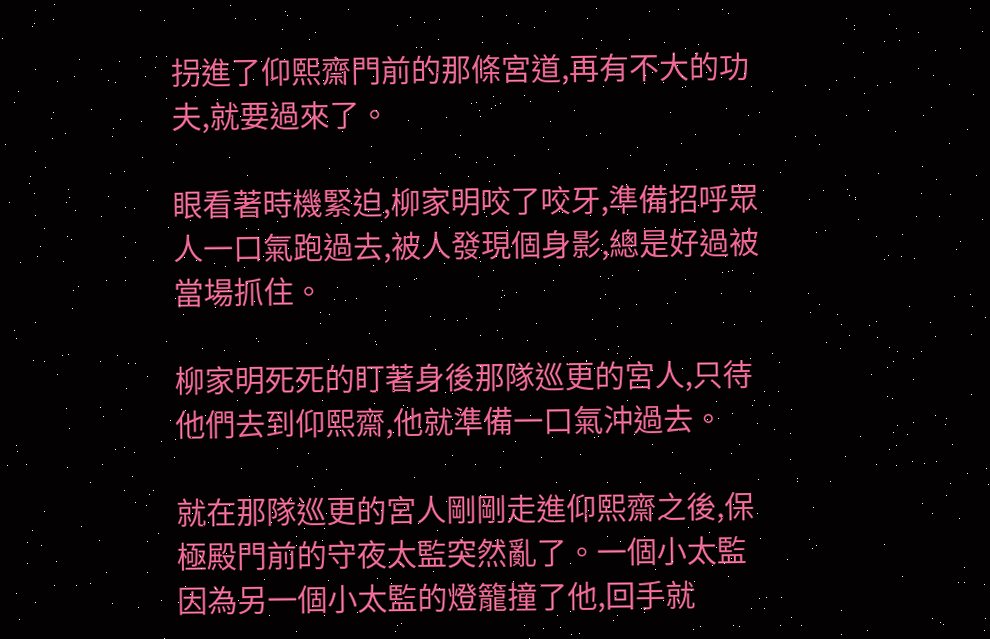拐進了仰熙齋門前的那條宮道,再有不大的功夫,就要過來了。

眼看著時機緊迫,柳家明咬了咬牙,準備招呼眾人一口氣跑過去,被人發現個身影,總是好過被當場抓住。

柳家明死死的盯著身後那隊巡更的宮人,只待他們去到仰熙齋,他就準備一口氣沖過去。

就在那隊巡更的宮人剛剛走進仰熙齋之後,保極殿門前的守夜太監突然亂了。一個小太監因為另一個小太監的燈籠撞了他,回手就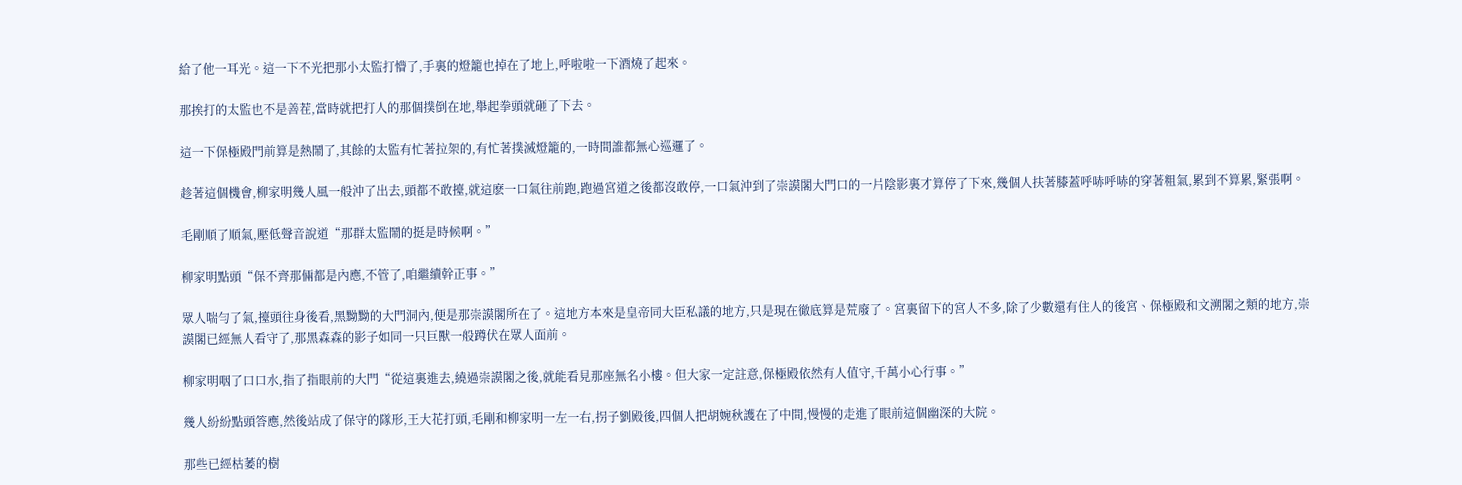給了他一耳光。這一下不光把那小太監打懵了,手裏的燈籠也掉在了地上,呼啦啦一下酒燒了起來。

那挨打的太監也不是善茬,當時就把打人的那個撲倒在地,舉起拳頭就砸了下去。

這一下保極殿門前算是熱鬧了,其餘的太監有忙著拉架的,有忙著撲滅燈籠的,一時間誰都無心巡邏了。

趁著這個機會,柳家明幾人風一般沖了出去,頭都不敢擡,就這麽一口氣往前跑,跑過宮道之後都沒敢停,一口氣沖到了崇謨閣大門口的一片陰影裏才算停了下來,幾個人扶著膝蓋呼哧呼哧的穿著粗氣,累到不算累,緊張啊。

毛剛順了順氣,壓低聲音說道“那群太監鬧的挺是時候啊。”

柳家明點頭“保不齊那倆都是內應,不管了,咱繼續幹正事。”

眾人喘勻了氣,擡頭往身後看,黑黝黝的大門洞內,便是那崇謨閣所在了。這地方本來是皇帝同大臣私議的地方,只是現在徹底算是荒廢了。宮裏留下的宮人不多,除了少數還有住人的後宮、保極殿和文溯閣之類的地方,崇謨閣已經無人看守了,那黑森森的影子如同一只巨獸一般蹲伏在眾人面前。

柳家明咽了口口水,指了指眼前的大門“從這裏進去,繞過崇謨閣之後,就能看見那座無名小樓。但大家一定註意,保極殿依然有人值守,千萬小心行事。”

幾人紛紛點頭答應,然後站成了保守的隊形,王大花打頭,毛剛和柳家明一左一右,拐子劉殿後,四個人把胡婉秋護在了中間,慢慢的走進了眼前這個幽深的大院。

那些已經枯萎的樹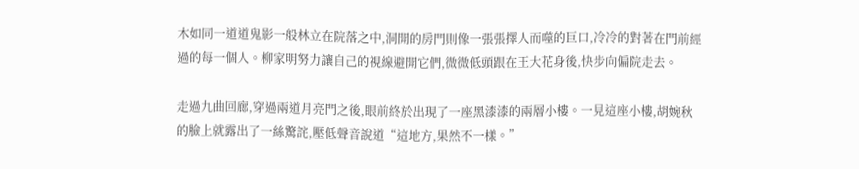木如同一道道鬼影一般林立在院落之中,洞開的房門則像一張張擇人而噬的巨口,冷冷的對著在門前經過的每一個人。柳家明努力讓自己的視線避開它們,微微低頭跟在王大花身後,快步向偏院走去。

走過九曲回廊,穿過兩道月亮門之後,眼前終於出現了一座黑漆漆的兩層小樓。一見這座小樓,胡婉秋的臉上就露出了一絲驚詫,壓低聲音說道“這地方,果然不一樣。”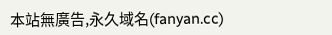本站無廣告,永久域名(fanyan.cc)